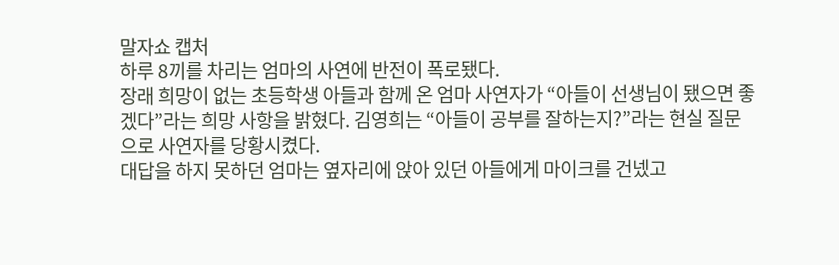말자쇼 캡처
하루 8끼를 차리는 엄마의 사연에 반전이 폭로됐다.
장래 희망이 없는 초등학생 아들과 함께 온 엄마 사연자가 “아들이 선생님이 됐으면 좋겠다”라는 희망 사항을 밝혔다. 김영희는 “아들이 공부를 잘하는지?”라는 현실 질문으로 사연자를 당황시켰다.
대답을 하지 못하던 엄마는 옆자리에 앉아 있던 아들에게 마이크를 건넸고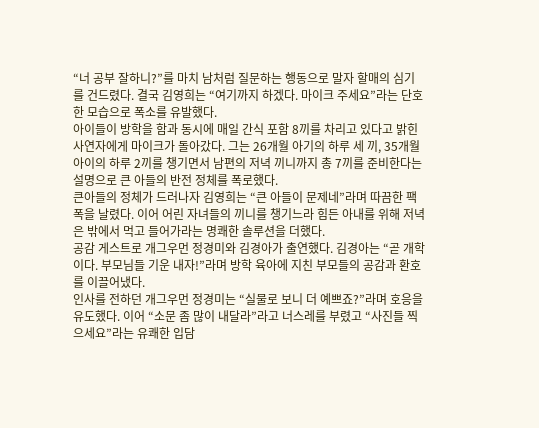“너 공부 잘하니?”를 마치 남처럼 질문하는 행동으로 말자 할매의 심기를 건드렸다. 결국 김영희는 “여기까지 하겠다. 마이크 주세요”라는 단호한 모습으로 폭소를 유발했다.
아이들이 방학을 함과 동시에 매일 간식 포함 8끼를 차리고 있다고 밝힌 사연자에게 마이크가 돌아갔다. 그는 26개월 아기의 하루 세 끼, 35개월 아이의 하루 2끼를 챙기면서 남편의 저녁 끼니까지 총 7끼를 준비한다는 설명으로 큰 아들의 반전 정체를 폭로했다.
큰아들의 정체가 드러나자 김영희는 “큰 아들이 문제네”라며 따끔한 팩폭을 날렸다. 이어 어린 자녀들의 끼니를 챙기느라 힘든 아내를 위해 저녁은 밖에서 먹고 들어가라는 명쾌한 솔루션을 더했다.
공감 게스트로 개그우먼 정경미와 김경아가 출연했다. 김경아는 “곧 개학이다. 부모님들 기운 내자!”라며 방학 육아에 지친 부모들의 공감과 환호를 이끌어냈다.
인사를 전하던 개그우먼 정경미는 “실물로 보니 더 예쁘죠?”라며 호응을 유도했다. 이어 “소문 좀 많이 내달라”라고 너스레를 부렸고 “사진들 찍으세요”라는 유쾌한 입담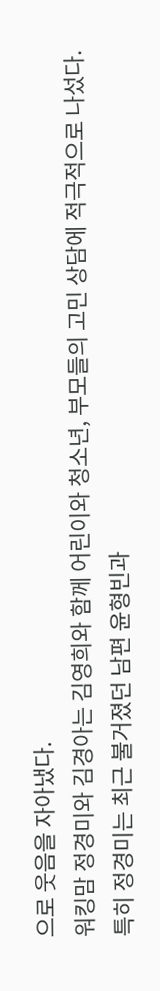으로 웃음을 자아냈다.
워킹맘 정경미와 김경아는 김영희와 함께 어린이와 청소년, 부모들의 고민 상담에 적극적으로 나섰다. 특히 정경미는 최근 불거졌던 남편 윤형빈과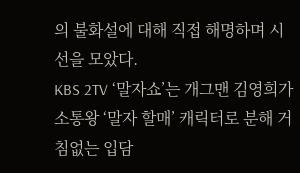의 불화설에 대해 직접 해명하며 시선을 모았다.
KBS 2TV ‘말자쇼’는 개그맨 김영희가 소통왕 ‘말자 할매’ 캐릭터로 분해 거침없는 입담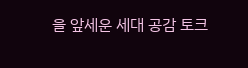을 앞세운 세대 공감 토크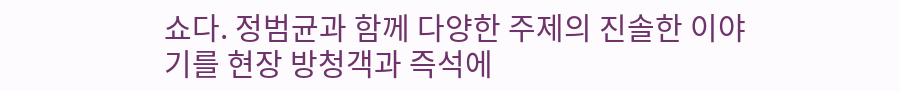쇼다. 정범균과 함께 다양한 주제의 진솔한 이야기를 현장 방청객과 즉석에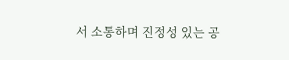서 소통하며 진정성 있는 공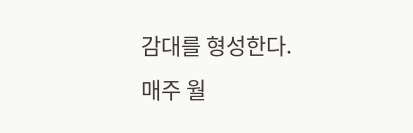감대를 형성한다.
매주 월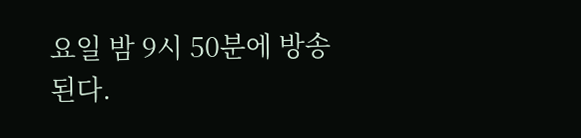요일 밤 9시 50분에 방송된다.